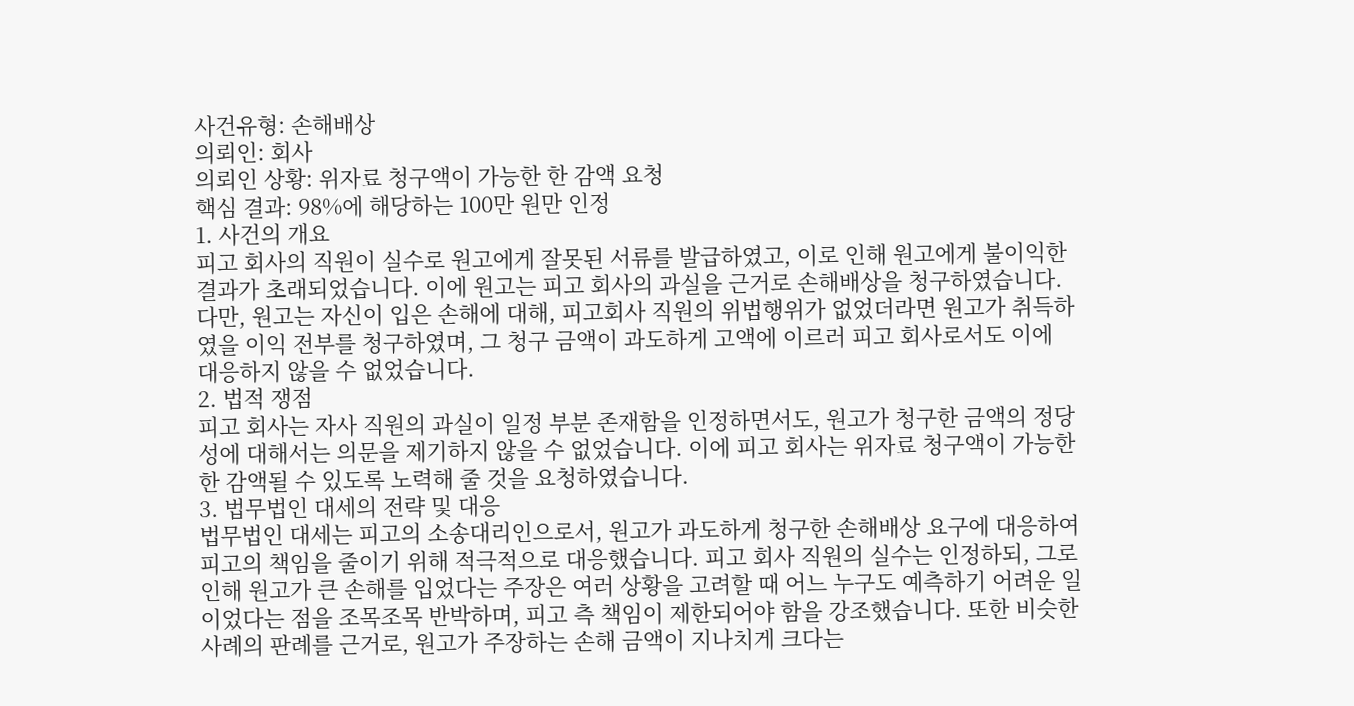사건유형: 손해배상
의뢰인: 회사
의뢰인 상황: 위자료 청구액이 가능한 한 감액 요청
핵심 결과: 98%에 해당하는 100만 원만 인정
1. 사건의 개요
피고 회사의 직원이 실수로 원고에게 잘못된 서류를 발급하였고, 이로 인해 원고에게 불이익한 결과가 초래되었습니다. 이에 원고는 피고 회사의 과실을 근거로 손해배상을 청구하였습니다. 다만, 원고는 자신이 입은 손해에 대해, 피고회사 직원의 위법행위가 없었더라면 원고가 취득하였을 이익 전부를 청구하였며, 그 청구 금액이 과도하게 고액에 이르러 피고 회사로서도 이에 대응하지 않을 수 없었습니다.
2. 법적 쟁점
피고 회사는 자사 직원의 과실이 일정 부분 존재함을 인정하면서도, 원고가 청구한 금액의 정당성에 대해서는 의문을 제기하지 않을 수 없었습니다. 이에 피고 회사는 위자료 청구액이 가능한 한 감액될 수 있도록 노력해 줄 것을 요청하였습니다.
3. 법무법인 대세의 전략 및 대응
법무법인 대세는 피고의 소송대리인으로서, 원고가 과도하게 청구한 손해배상 요구에 대응하여 피고의 책임을 줄이기 위해 적극적으로 대응했습니다. 피고 회사 직원의 실수는 인정하되, 그로 인해 원고가 큰 손해를 입었다는 주장은 여러 상황을 고려할 때 어느 누구도 예측하기 어려운 일이었다는 점을 조목조목 반박하며, 피고 측 책임이 제한되어야 함을 강조했습니다. 또한 비슷한 사례의 판례를 근거로, 원고가 주장하는 손해 금액이 지나치게 크다는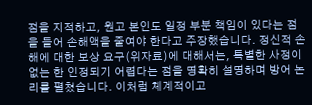점을 지적하고, 원고 본인도 일정 부분 책임이 있다는 점을 들어 손해액을 줄여야 한다고 주장했습니다. 정신적 손해에 대한 보상 요구(위자료)에 대해서는, 특별한 사정이 없는 한 인정되기 어렵다는 점을 명확히 설명하며 방어 논리를 펼쳤습니다. 이처럼 체계적이고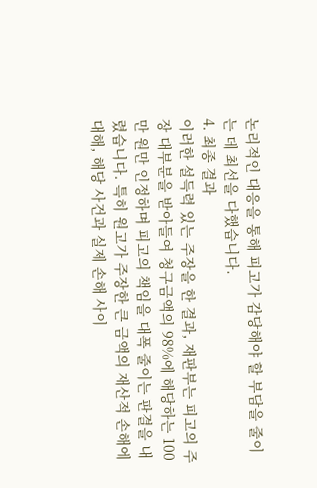논리적인 대응을 통해 피고가 감당해야 할 부담을 줄이는 데 최선을 다했습니다.
4. 최종 결과
이러한 설득력 있는 주장을 한 결과, 재판부는 피고의 주장 대부분을 받아들여 청구금액의 98%에 해당하는 100만 원만 인정하며 피고의 책임을 대폭 줄이는 판결을 내렸습니다. 특히 원고가 주장한 큰 금액의 재산적 손해에 대해, 해당 사건과 실제 손해 사이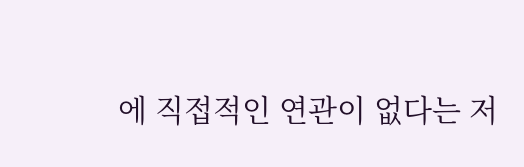에 직접적인 연관이 없다는 저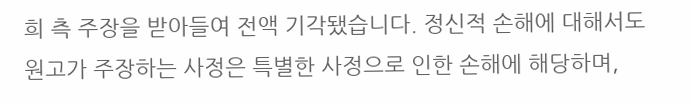희 측 주장을 받아들여 전액 기각됐습니다. 정신적 손해에 대해서도 원고가 주장하는 사정은 특별한 사정으로 인한 손해에 해당하며,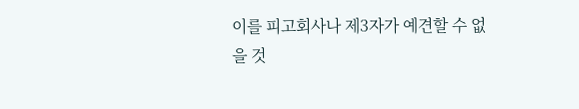이를 피고회사나 제3자가 예견할 수 없을 것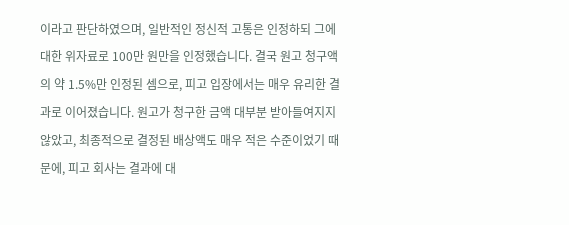이라고 판단하였으며, 일반적인 정신적 고통은 인정하되 그에 대한 위자료로 100만 원만을 인정했습니다. 결국 원고 청구액의 약 1.5%만 인정된 셈으로, 피고 입장에서는 매우 유리한 결과로 이어졌습니다. 원고가 청구한 금액 대부분 받아들여지지 않았고, 최종적으로 결정된 배상액도 매우 적은 수준이었기 때문에, 피고 회사는 결과에 대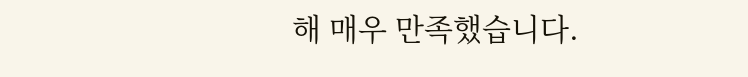해 매우 만족했습니다.